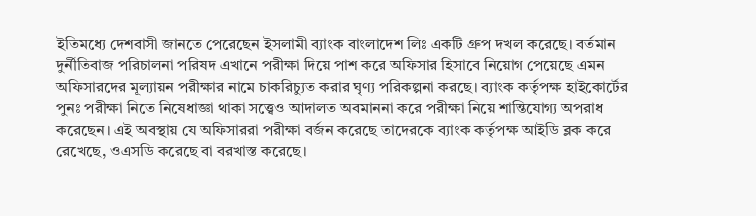ইতিমধ্যে দেশবাসী জানতে পেরেছেন ইসলামী ব্যাংক বাংলাদেশ লিঃ একটি গ্রুপ দখল করেছে। বর্তমান দুর্নীতিবাজ পরিচালনা পরিষদ এখানে পরীক্ষা দিয়ে পাশ করে অফিসার হিসাবে নিয়োগ পেয়েছে এমন অফিসারদের মূল্যায়ন পরীক্ষার নামে চাকরিচ্যুত করার ঘৃণ্য পরিকল্পনা করছে। ব্যাংক কর্তৃপক্ষ হাইকোর্টের পুনঃ পরীক্ষা নিতে নিষেধাজ্ঞা থাকা সত্ত্বেও আদালত অবমাননা করে পরীক্ষা নিয়ে শান্তিযোগ্য অপরাধ করেছেন। এই অবস্থায় যে অফিসাররা পরীক্ষা বর্জন করেছে তাদেরকে ব্যাংক কর্তৃপক্ষ আইডি ব্লক করে রেখেছে, ওএসডি করেছে বা বরখাস্ত করেছে।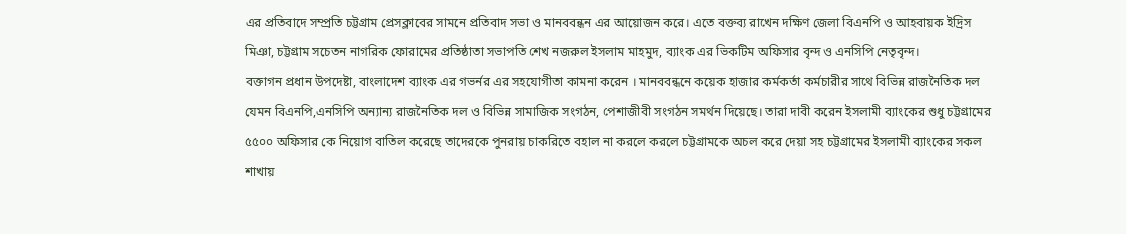এর প্রতিবাদে সম্প্রতি চট্টগ্রাম প্রেসক্লাবের সামনে প্রতিবাদ সভা ও মানববন্ধন এর আয়োজন করে। এতে বক্তব্য রাখেন দক্ষিণ জেলা বিএনপি ও আহবায়ক ইদ্রিস মিঞা, চট্টগ্রাম সচেতন নাগরিক ফোরামের প্রতিষ্ঠাতা সভাপতি শেখ নজরুল ইসলাম মাহমুদ, ব্যাংক এর ভিকটিম অফিসার বৃন্দ ও এনসিপি নেতৃবৃন্দ।
বক্তাগন প্রধান উপদেষ্টা, বাংলাদেশ ব্যাংক এর গভর্নর এর সহযোগীতা কামনা করেন । মানববন্ধনে কয়েক হাজার কর্মকর্তা কর্মচারীর সাথে বিভিন্ন রাজনৈতিক দল যেমন বিএনপি,এনসিপি অন্যান্য রাজনৈতিক দল ও বিভিন্ন সামাজিক সংগঠন, পেশাজীবী সংগঠন সমর্থন দিয়েছে। তারা দাবী করেন ইসলামী ব্যাংকের শুধু চট্টগ্রামের ৫৫০০ অফিসার কে নিয়োগ বাতিল করেছে তাদেরকে পুনরায় চাকরিতে বহাল না করলে করলে চট্টগ্রামকে অচল করে দেয়া সহ চট্টগ্রামের ইসলামী ব্যাংকের সকল শাখায়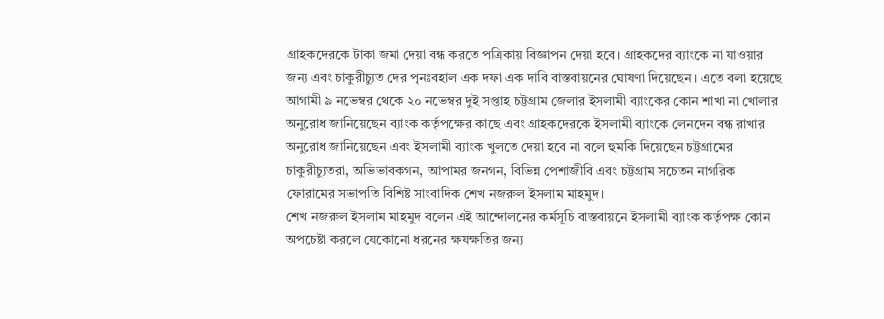গ্রাহকদেরকে টাকা জমা দেয়া বন্ধ করতে পত্রিকায় বিজ্ঞাপন দেয়া হবে। গ্রাহকদের ব্যাংকে না যাওয়ার জন্য এবং চাকুরীচ্যুত দের পৃনঃবহাল এক দফা এক দাবি বাস্তবায়নের ঘোষণা দিয়েছেন। এতে বলা হয়েছে আগামী ৯ নভেম্বর থেকে ২০ নভেম্বর দুই সপ্তাহ চট্টগ্রাম জেলার ইসলামী ব্যাংকের কোন শাখা না খোলার অনুরোধ জানিয়েছেন ব্যাংক কর্তৃপক্ষের কাছে এবং গ্রাহকদেরকে ইসলামী ব্যাংকে লেনদেন বন্ধ রাখার অনুরোধ জানিয়েছেন এবং ইসলামী ব্যাংক খুলতে দেয়া হবে না বলে হুমকি দিয়েছেন চট্টগ্রামের চাকুরীচ্যুতরা, অভিভাবকগন, আপামর জনগন, বিভিন্ন পেশাজীবি এবং চট্টগ্রাম সচেতন নাগরিক ফোরামের সভাপতি বিশিষ্ট সাংবাদিক শেখ নজরুল ইসলাম মাহমুদ।
শেখ নজরুল ইসলাম মাহমুদ বলেন এই আন্দোলনের কর্মসূচি বাস্তবায়নে ইসলামী ব্যাংক কর্তৃপক্ষ কোন অপচেষ্টা করলে যেকোনো ধরনের ক্ষযক্ষতির জন্য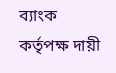ব্যাংক কর্তৃপক্ষ দায়ী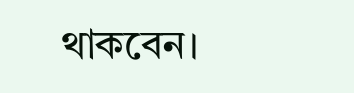থাকবেন।